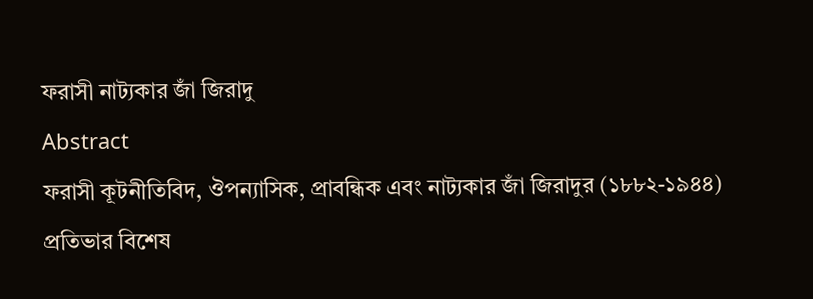ফরাসী নাট্যকার জাঁ জিরাদু
Abstract
ফরাসী কূটনীতিবিদ, ঔপন্যাসিক, প্রাবন্ধিক এবং নাট্যকার জাঁ জিরাদুর (১৮৮২-১৯৪৪) প্রতিভার বিশেষ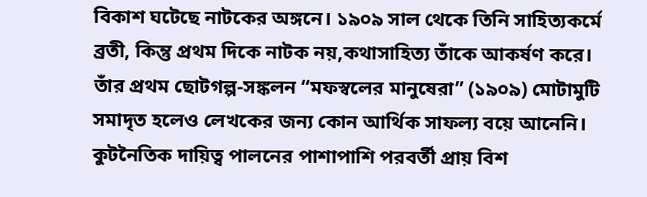বিকাশ ঘটেছে নাটকের অঙ্গনে। ১৯০৯ সাল থেকে তিনি সাহিত্যকর্মে ব্রতী, কিন্তু প্রথম দিকে নাটক নয়,কথাসাহিত্য তাঁকে আকর্ষণ করে। তাঁর প্রথম ছোটগল্প-সঙ্কলন “মফস্বলের মানুষেরা” (১৯০৯) মোটামুটি সমাদৃত হলেও লেখকের জন্য কোন আর্থিক সাফল্য বয়ে আনেনি। কুটনৈতিক দায়িত্ব পালনের পাশাপাশি পরবর্তী প্রায় বিশ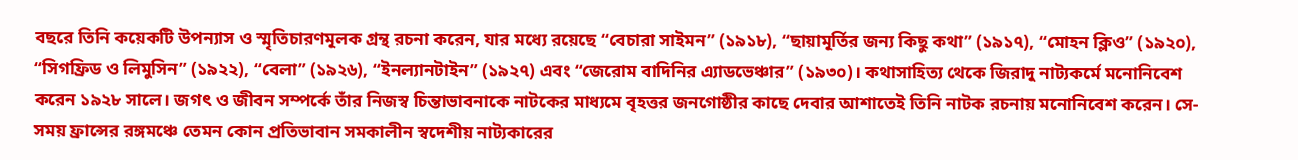বছরে তিনি কয়েকটি উপন্যাস ও স্মৃতিচারণমূলক গ্রন্থ রচনা করেন, যার মধ্যে রয়েছে “বেচারা সাইমন” (১৯১৮), “ছায়ামূর্তির জন্য কিছু কথা” (১৯১৭), “মোহন ক্লিও” (১৯২০), “সিগফ্রিড ও লিমুসিন” (১৯২২), “বেলা” (১৯২৬), “ইনল্যানটাইন” (১৯২৭) এবং “জেরোম বাদিনির এ্যাডভেঞ্চার” (১৯৩০)। কথাসাহিত্য থেকে জিরাদু নাট্যকর্মে মনোনিবেশ করেন ১৯২৮ সালে। জগৎ ও জীবন সম্পর্কে তাঁর নিজস্ব চিন্তাভাবনাকে নাটকের মাধ্যমে বৃহত্তর জনগোষ্ঠীর কাছে দেবার আশাতেই তিনি নাটক রচনায় মনোনিবেশ করেন। সে-সময় ফ্রান্সের রঙ্গমঞ্চে তেমন কোন প্রতিভাবান সমকালীন স্বদেশীয় নাট্যকারের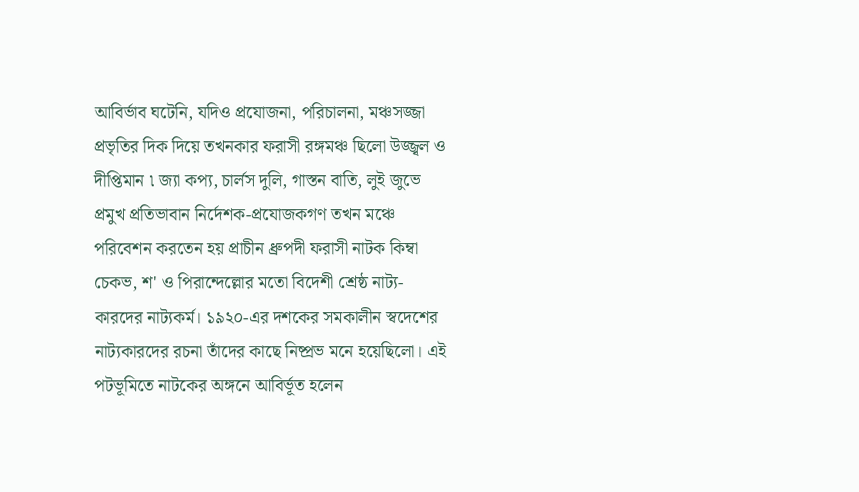আবির্ভাব ঘটেনি, যদিও প্রযোজনা, পরিচালনা, মঞ্চসজ্জা প্রভৃতির দিক দিয়ে তখনকার ফরাসী রঙ্গমঞ্চ ছিলো উজ্জ্বল ও দীপ্তিমান ৷ জ্যা কপ্য, চার্লস দুলি, গাস্তন বাতি, লুই জুভে প্রমুখ প্রতিভাবান নির্দেশক-প্রযোজকগণ তখন মঞ্চে পরিবেশন করতেন হয় প্রাচীন ধ্রুপদী ফরাসী নাটক কিম্বা চেকভ, শ' ও পিরান্দেল্লোর মতো বিদেশী শ্রেষ্ঠ নাট্য- কারদের নাট্যকর্ম। ১৯২০-এর দশকের সমকালীন স্বদেশের নাট্যকারদের রচনা তাঁদের কাছে নিষ্প্রভ মনে হয়েছিলো। এই পটভূমিতে নাটকের অঙ্গনে আবির্ভূত হলেন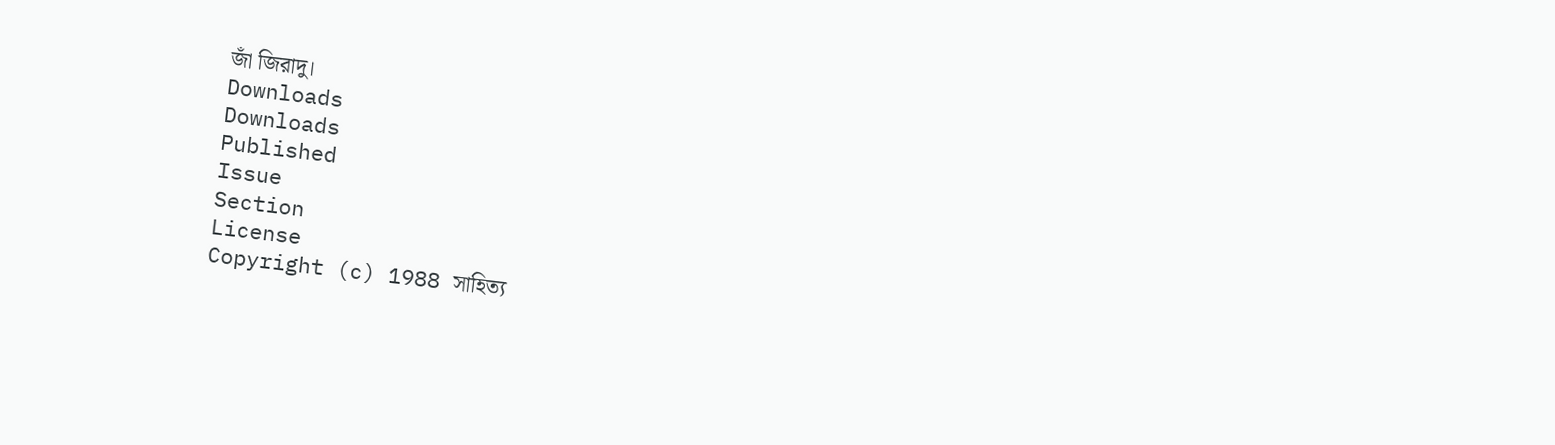জাঁ জিরাদু।
Downloads
Downloads
Published
Issue
Section
License
Copyright (c) 1988 সাহিত্য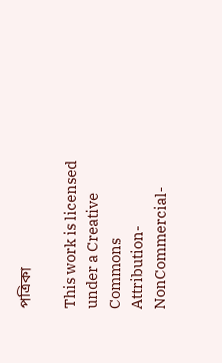পত্রিকা

This work is licensed under a Creative Commons Attribution-NonCommercial-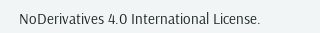NoDerivatives 4.0 International License.